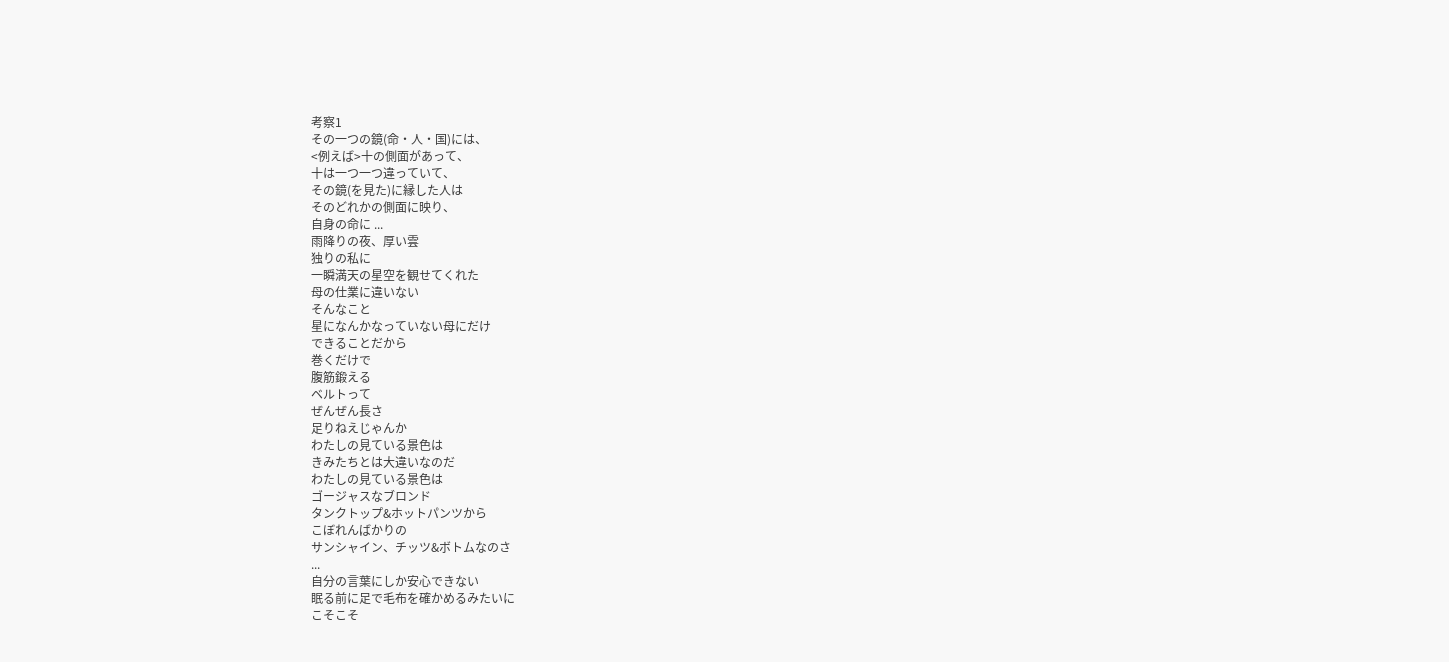考察1
その一つの鏡(命・人・国)には、
<例えば>十の側面があって、
十は一つ一つ違っていて、
その鏡(を見た)に縁した人は
そのどれかの側面に映り、
自身の命に ...
雨降りの夜、厚い雲
独りの私に
一瞬満天の星空を観せてくれた
母の仕業に違いない
そんなこと
星になんかなっていない母にだけ
できることだから
巻くだけで
腹筋鍛える
ベルトって
ぜんぜん長さ
足りねえじゃんか
わたしの見ている景色は
きみたちとは大違いなのだ
わたしの見ている景色は
ゴージャスなブロンド
タンクトップ&ホットパンツから
こぼれんばかりの
サンシャイン、チッツ&ボトムなのさ
...
自分の言葉にしか安心できない
眠る前に足で毛布を確かめるみたいに
こそこそ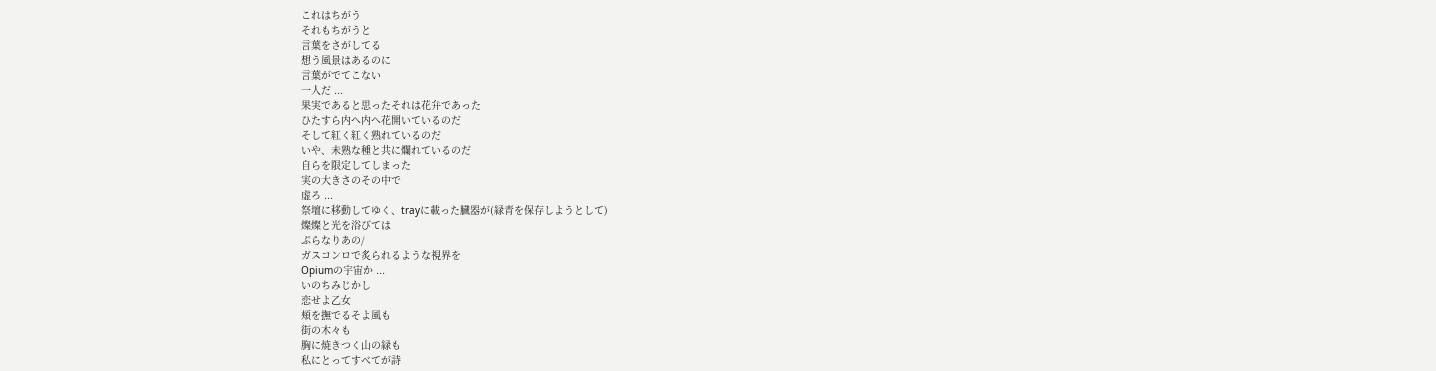これはちがう
それもちがうと
言葉をさがしてる
想う風景はあるのに
言葉がでてこない
一人だ ...
果実であると思ったそれは花弁であった
ひたすら内へ内へ花開いているのだ
そして紅く紅く熟れているのだ
いや、未熟な種と共に爛れているのだ
自らを限定してしまった
実の大きさのその中で
虚ろ ...
祭壇に移動してゆく、trayに載った臓器が(緑青を保存しようとして)
燦燦と光を浴びては
ぷらなりあの/
ガスコンロで炙られるような視界を
Opiumの宇宙か ...
いのちみじかし
恋せよ乙女
頬を撫でるそよ風も
街の木々も
胸に焼きつく山の緑も
私にとってすべてが詩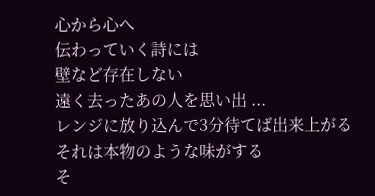心から心へ
伝わっていく詩には
壁など存在しない
遠く去ったあの人を思い出 ...
レンジに放り込んで3分待てば出来上がる
それは本物のような味がする
そ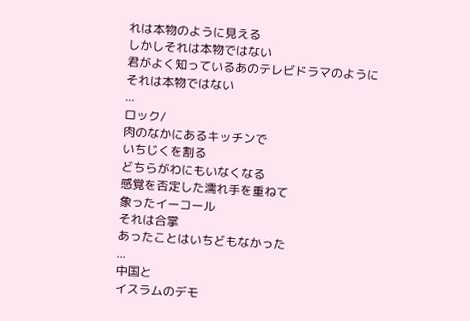れは本物のように見える
しかしそれは本物ではない
君がよく知っているあのテレビドラマのように
それは本物ではない
...
ロック/
肉のなかにあるキッチンで
いちじくを割る
どちらがわにもいなくなる
感覚を否定した濡れ手を重ねて
象ったイーコール
それは合掌
あったことはいちどもなかった
...
中国と
イスラムのデモ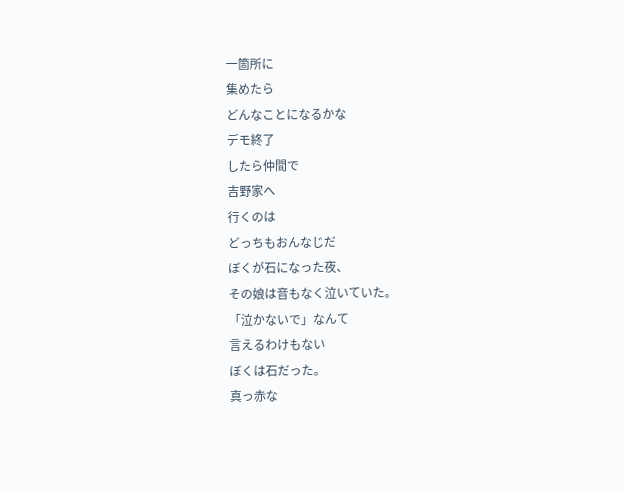一箇所に
集めたら
どんなことになるかな
デモ終了
したら仲間で
吉野家へ
行くのは
どっちもおんなじだ
ぼくが石になった夜、
その娘は音もなく泣いていた。
「泣かないで」なんて
言えるわけもない
ぼくは石だった。
真っ赤な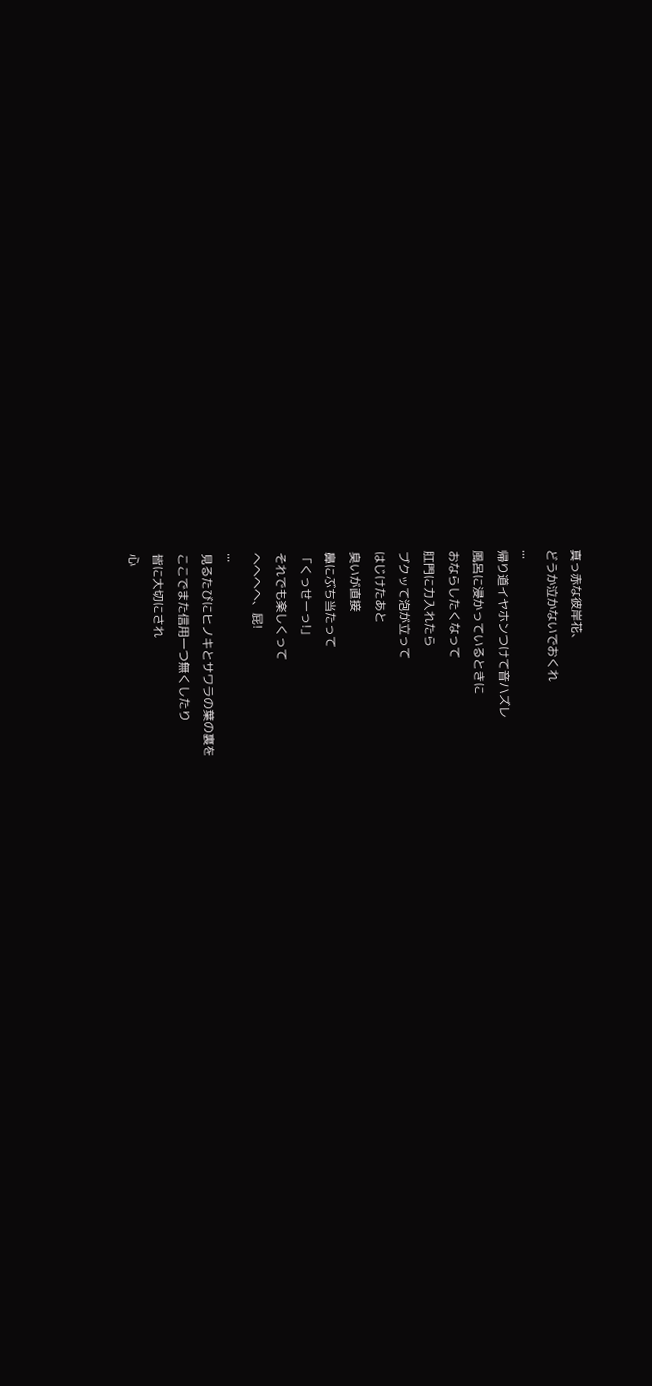真っ赤な彼岸花、
どうか泣かないでおくれ
...
帰り道イヤホンつけて音ハズレ
風呂に浸かっているときに
おならしたくなって
肛門に力入れたら
ブクッて泡が立って
はじけたあと
臭いが直接
鼻にぶち当たって
「くっせーっ!」
それでも楽しくって
へへへへ、屁!
...
見るたびにヒノキとサワラの葉の裏を
ここでまた信用一つ無くしたり
皆に大切にされ
心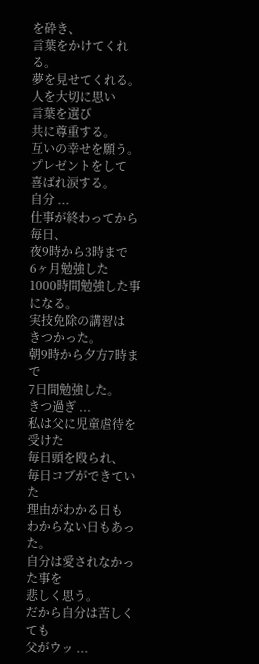を砕き、
言葉をかけてくれる。
夢を見せてくれる。
人を大切に思い
言葉を選び
共に尊重する。
互いの幸せを願う。
プレゼントをして
喜ばれ涙する。
自分 ...
仕事が終わってから毎日、
夜9時から3時まで
6ヶ月勉強した
1000時間勉強した事になる。
実技免除の講習は
きつかった。
朝9時から夕方7時まで
7日間勉強した。
きつ過ぎ ...
私は父に児童虐待を受けた
毎日頭を殴られ、
毎日コブができていた
理由がわかる日も
わからない日もあった。
自分は愛されなかった事を
悲しく思う。
だから自分は苦しくても
父がウッ ...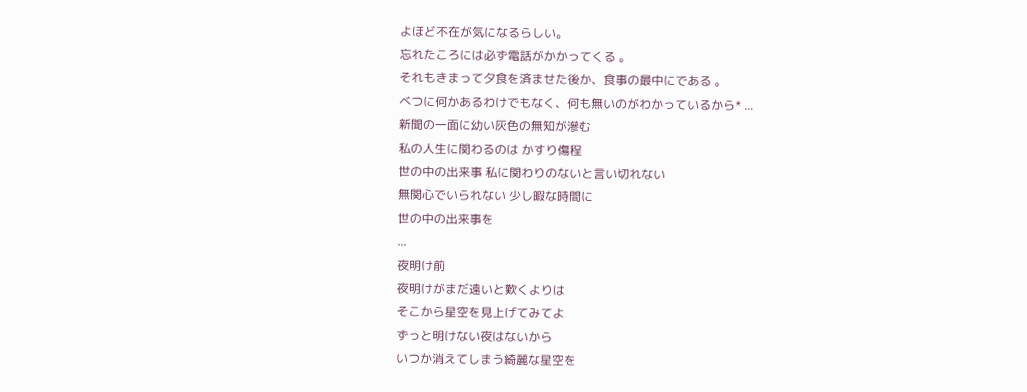よほど不在が気になるらしい。
忘れたころには必ず電話がかかってくる 。
それもきまって夕食を済ませた後か、食事の最中にである 。
べつに何かあるわけでもなく、何も無いのがわかっているから* ...
新聞の一面に幼い灰色の無知が滲む
私の人生に関わるのは かすり傷程
世の中の出来事 私に関わりのないと言い切れない
無関心でいられない 少し暇な時間に
世の中の出来事を
...
夜明け前
夜明けがまだ遠いと歎くよりは
そこから星空を見上げてみてよ
ずっと明けない夜はないから
いつか消えてしまう綺麗な星空を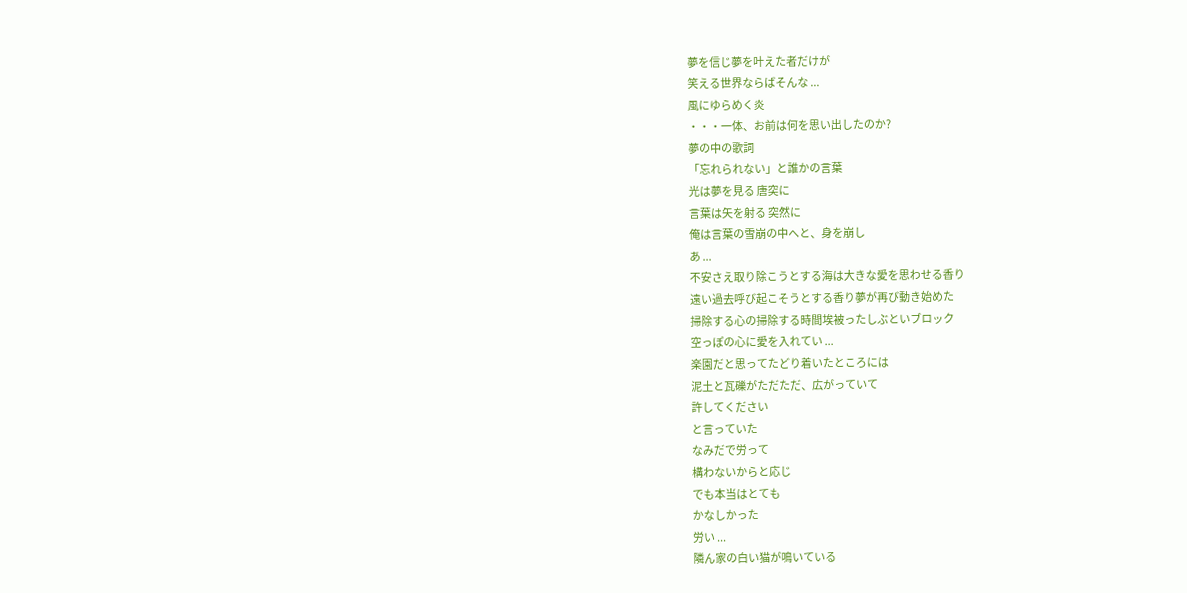夢を信じ夢を叶えた者だけが
笑える世界ならばそんな ...
風にゆらめく炎
・・・一体、お前は何を思い出したのか?
夢の中の歌詞
「忘れられない」と誰かの言葉
光は夢を見る 唐突に
言葉は矢を射る 突然に
俺は言葉の雪崩の中へと、身を崩し
あ ...
不安さえ取り除こうとする海は大きな愛を思わせる香り
遠い過去呼び起こそうとする香り夢が再び動き始めた
掃除する心の掃除する時間埃被ったしぶといブロック
空っぽの心に愛を入れてい ...
楽園だと思ってたどり着いたところには
泥土と瓦礫がただただ、広がっていて
許してください
と言っていた
なみだで労って
構わないからと応じ
でも本当はとても
かなしかった
労い ...
隣ん家の白い猫が鳴いている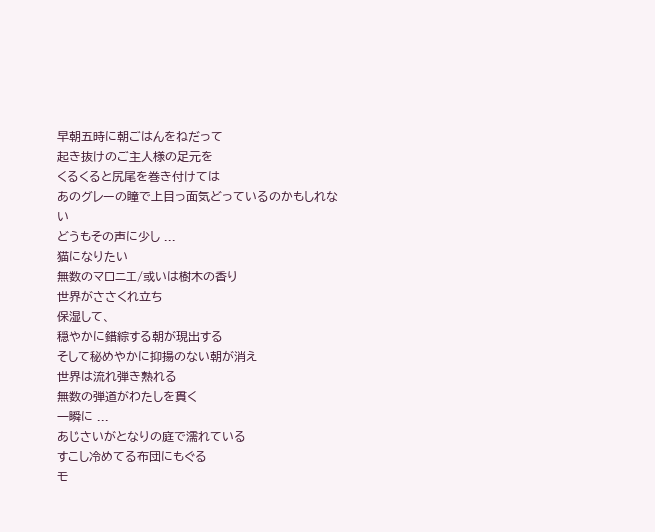早朝五時に朝ごはんをねだって
起き抜けのご主人様の足元を
くるくると尻尾を巻き付けては
あのグレーの瞳で上目っ面気どっているのかもしれない
どうもその声に少し ...
猫になりたい
無数のマロニエ/或いは樹木の香り
世界がささくれ立ち
保湿して、
穏やかに錯綜する朝が現出する
そして秘めやかに抑揚のない朝が消え
世界は流れ弾き熟れる
無数の弾道がわたしを貫く
一瞬に ...
あじさいがとなりの庭で濡れている
すこし冷めてる布団にもぐる
モ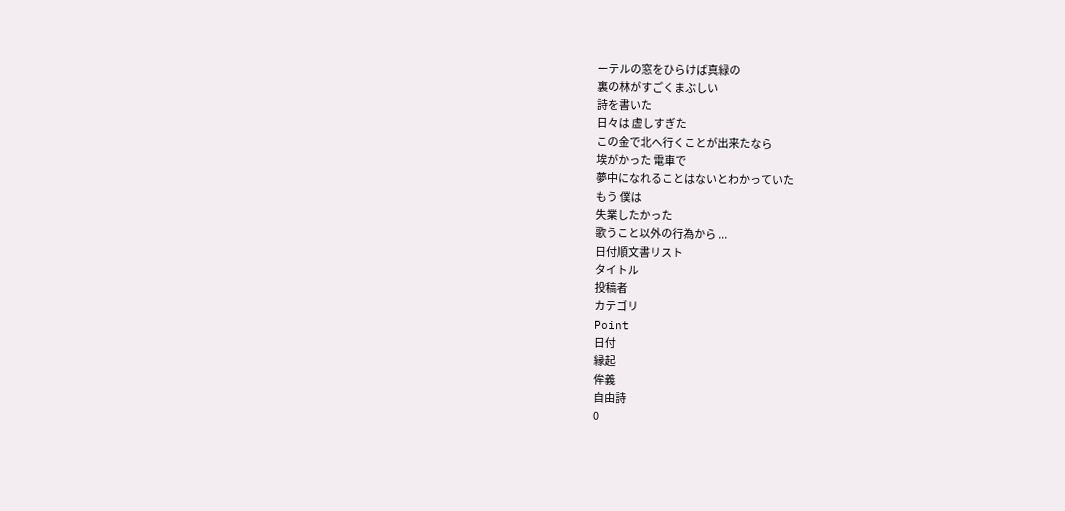ーテルの窓をひらけば真緑の
裏の林がすごくまぶしい
詩を書いた
日々は 虚しすぎた
この金で北へ行くことが出来たなら
埃がかった 電車で
夢中になれることはないとわかっていた
もう 僕は
失業したかった
歌うこと以外の行為から ...
日付順文書リスト
タイトル
投稿者
カテゴリ
Point
日付
縁起
侔義
自由詩
0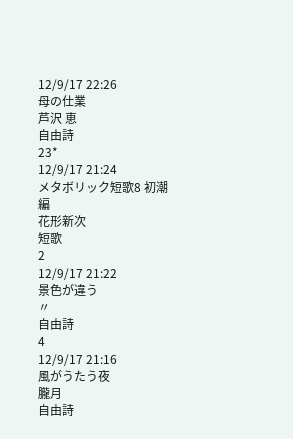12/9/17 22:26
母の仕業
芦沢 恵
自由詩
23*
12/9/17 21:24
メタボリック短歌8 初潮編
花形新次
短歌
2
12/9/17 21:22
景色が違う
〃
自由詩
4
12/9/17 21:16
風がうたう夜
朧月
自由詩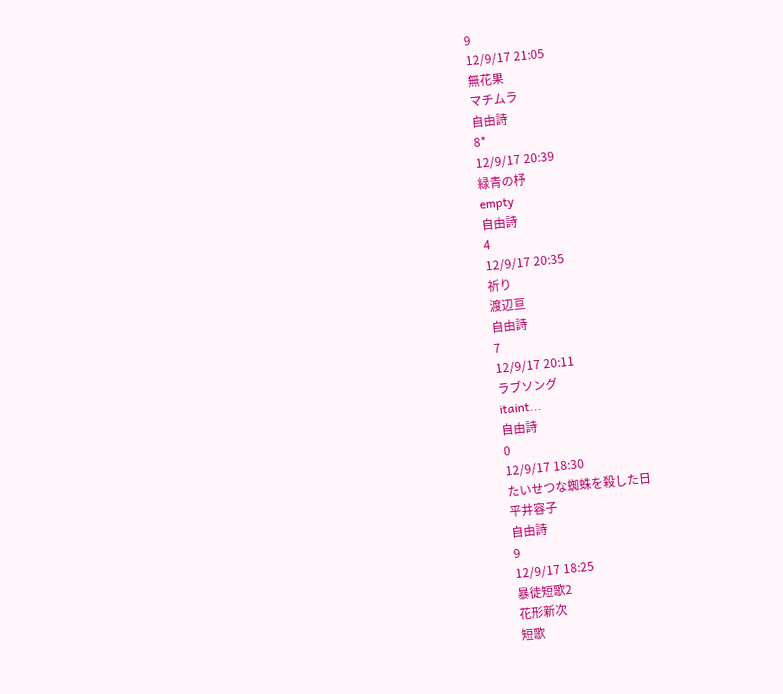9
12/9/17 21:05
無花果
マチムラ
自由詩
8*
12/9/17 20:39
緑青の杼
empty
自由詩
4
12/9/17 20:35
祈り
渡辺亘
自由詩
7
12/9/17 20:11
ラブソング
itaint...
自由詩
0
12/9/17 18:30
たいせつな蜘蛛を殺した日
平井容子
自由詩
9
12/9/17 18:25
暴徒短歌2
花形新次
短歌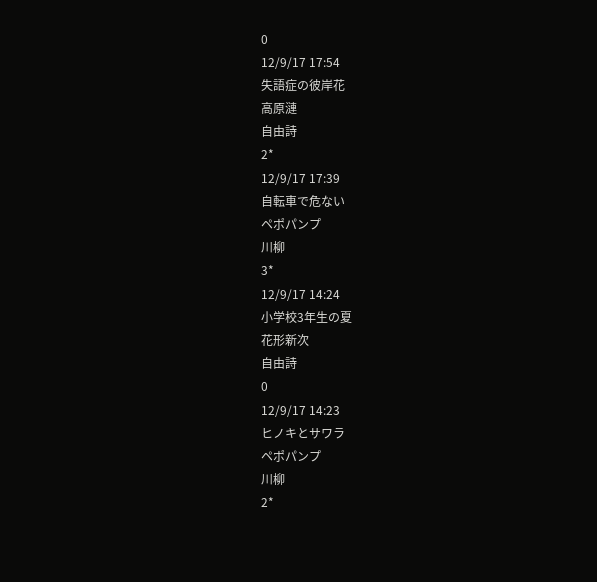0
12/9/17 17:54
失語症の彼岸花
高原漣
自由詩
2*
12/9/17 17:39
自転車で危ない
ペポパンプ
川柳
3*
12/9/17 14:24
小学校3年生の夏
花形新次
自由詩
0
12/9/17 14:23
ヒノキとサワラ
ペポパンプ
川柳
2*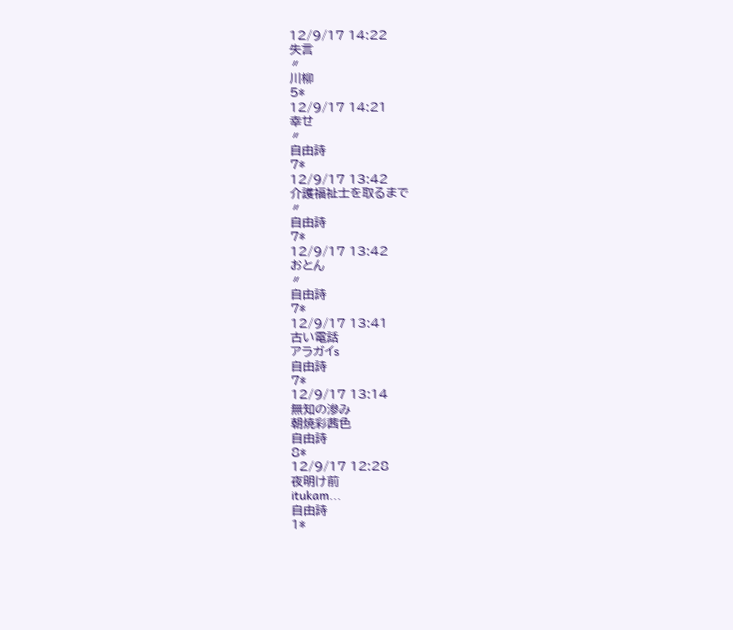12/9/17 14:22
失言
〃
川柳
5*
12/9/17 14:21
幸せ
〃
自由詩
7*
12/9/17 13:42
介護福祉士を取るまで
〃
自由詩
7*
12/9/17 13:42
おとん
〃
自由詩
7*
12/9/17 13:41
古い電話
アラガイs
自由詩
7*
12/9/17 13:14
無知の滲み
朝焼彩茜色
自由詩
8*
12/9/17 12:28
夜明け前
itukam...
自由詩
1*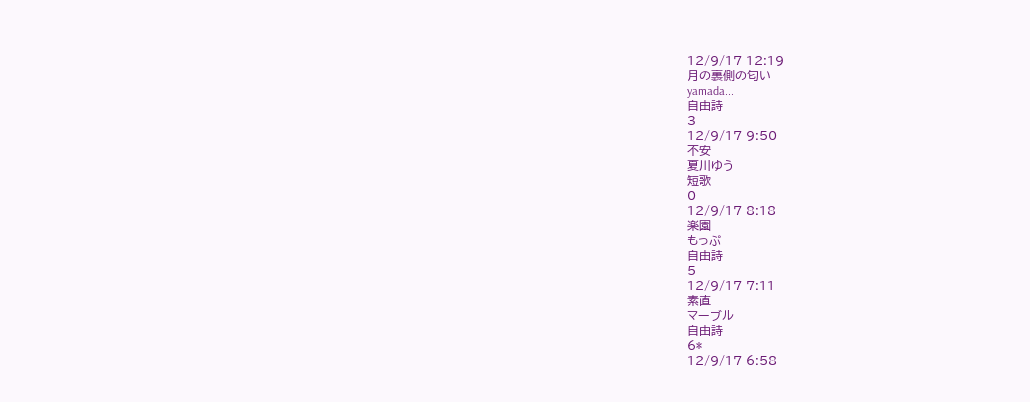12/9/17 12:19
月の裏側の匂い
yamada...
自由詩
3
12/9/17 9:50
不安
夏川ゆう
短歌
0
12/9/17 8:18
楽園
もっぷ
自由詩
5
12/9/17 7:11
素直
マーブル
自由詩
6*
12/9/17 6:58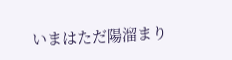いまはただ陽溜まり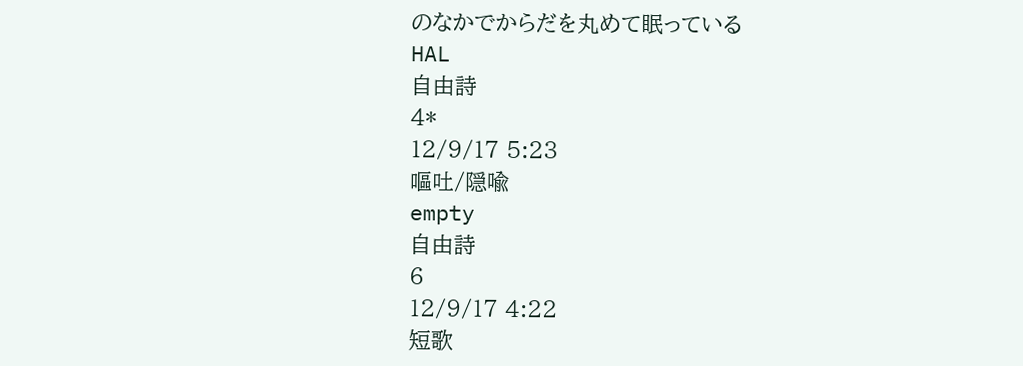のなかでからだを丸めて眠っている
HAL
自由詩
4*
12/9/17 5:23
嘔吐/隠喩
empty
自由詩
6
12/9/17 4:22
短歌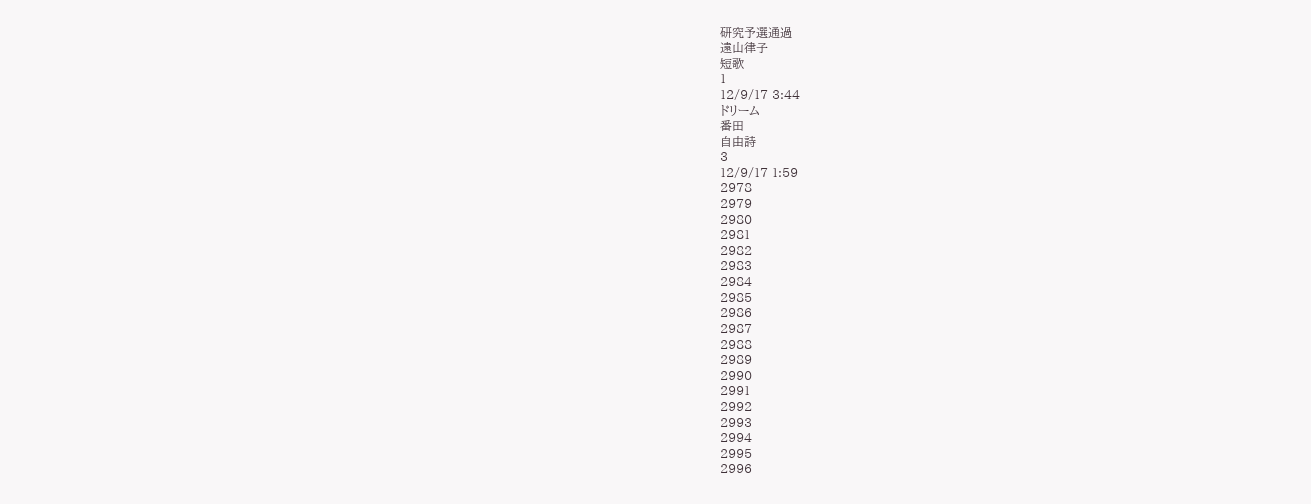研究予選通過
遠山律子
短歌
1
12/9/17 3:44
ドリーム
番田
自由詩
3
12/9/17 1:59
2978
2979
2980
2981
2982
2983
2984
2985
2986
2987
2988
2989
2990
2991
2992
2993
2994
2995
2996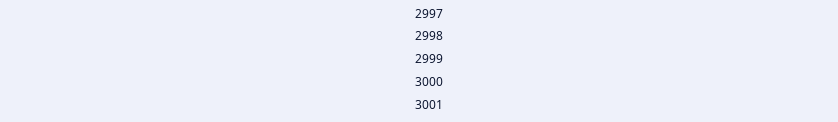2997
2998
2999
3000
3001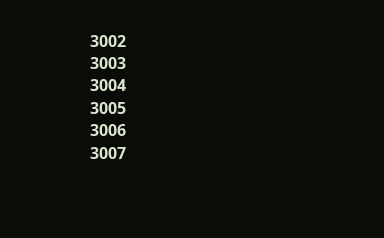3002
3003
3004
3005
3006
3007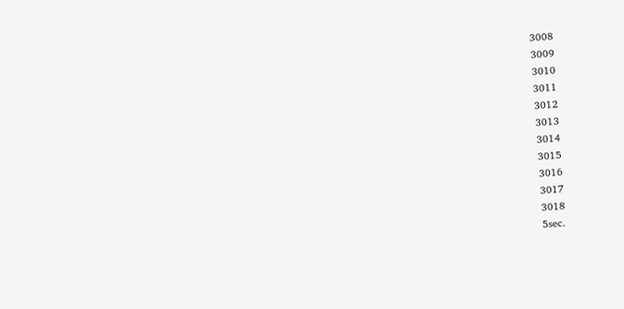3008
3009
3010
3011
3012
3013
3014
3015
3016
3017
3018
5sec.